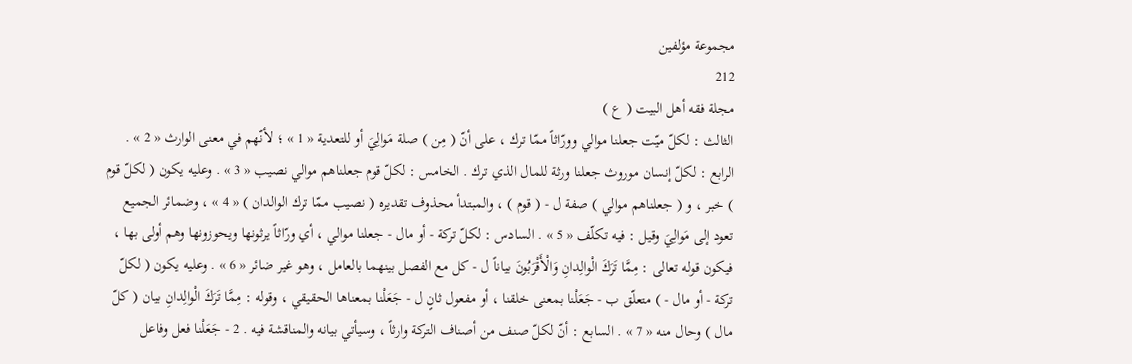مجموعة مؤلفين
212
مجلة فقه أهل البيت ( ع )
الثالث : لكلّ ميّت جعلنا موالي وورّاثاً ممّا ترك ، على أنّ ( مِن ) صلة مَوالِيَ أو للتعدية « 1 » ؛ لأنّهم في معنى الوارث « 2 » . الرابع : لكلّ إنسان موروث جعلنا ورثة للمال الذي ترك . الخامس : لكلّ قوم جعلناهم موالي نصيب « 3 » . وعليه يكون ( لكلّ قوم ) خبر ، و ( جعلناهم موالي ) صفة ل - ( قوم ) ، والمبتدأ محذوف تقديره ( نصيب ممّا ترك الوالدان ) « 4 » ، وضمائر الجميع تعود إلى مَوالِيَ وقيل : فيه تكلّف « 5 » . السادس : لكلّ تركة - أو مال - جعلنا موالي ، أي ورّاثاً يرثونها ويحوزونها وهم أولى بها ، فيكون قوله تعالى : مِمَّا تَرَكَ الْوالِدانِ وَالْأَقْرَبُونَ بياناً ل - كل مع الفصل بينهما بالعامل ، وهو غير ضائر « 6 » . وعليه يكون ( لكلّ تركة - أو مال - ) متعلّق ب - جَعَلْنا بمعنى خلقنا ، أو مفعول ثانٍ ل - جَعَلْنا بمعناها الحقيقي ، وقوله : مِمَّا تَرَكَ الْوالِدانِ بيان ( كلّ مال ) وحال منه « 7 » . السابع : أنّ لكلّ صنف من أصناف التركة وارثاً ، وسيأتي بيانه والمناقشة فيه . 2 - جَعَلْنا فعل وفاعل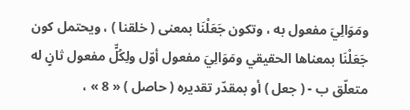ومَوَالِيَ مفعول به ، وتكون جَعَلْنَا بمعنى ( خلقنا ) ، ويحتمل كون جَعَلْنَا بمعناها الحقيقي ومَوَالِيَ مفعول أوّل ولِكُلٍّ مفعول ثانٍ له متعلّق ب - ( جعل ) أو بمقدّر تقديره ( حاصل ) « 8 » ،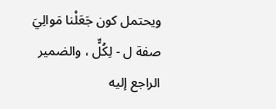ويحتمل كون جَعَلْنا مَوالِيَ صفة ل - لِكُلٍّ ، والضمير الراجع إليه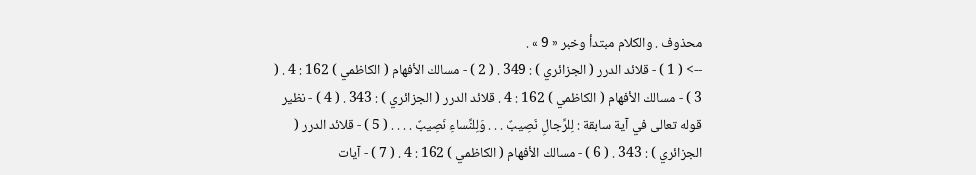محذوف . والكلام مبتدأ وخبر « 9 » .
--> ( 1 ) - قلائد الدرر ( الجزائري ) : 349 . ( 2 ) - مسالك الأفهام ( الكاظمي ) 162 : 4 . ( 3 ) - مسالك الأفهام ( الكاظمي ) 162 : 4 . قلائد الدرر ( الجزائري ) : 343 . ( 4 ) - نظير قوله تعالى في آية سابقة : لِلرِّجالِ نَصِيبٌ . . . وَلِلنِّساءِ نَصِيبٌ . . . . ( 5 ) - قلائد الدرر ( الجزائري ) : 343 . ( 6 ) - مسالك الأفهام ( الكاظمي ) 162 : 4 . ( 7 ) - آيات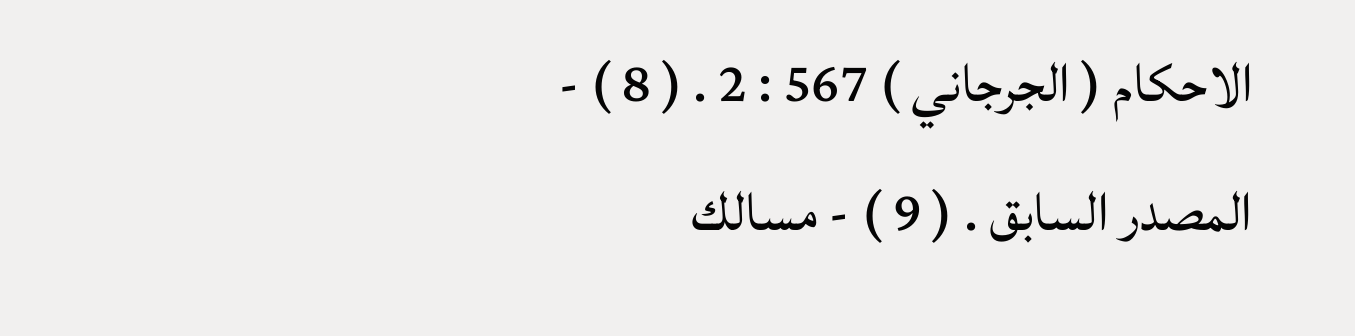الاحكام ( الجرجاني ) 567 : 2 . ( 8 ) - المصدر السابق . ( 9 ) - مسالك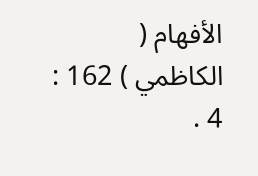الأفهام ( الكاظمي ) 162 : 4 .